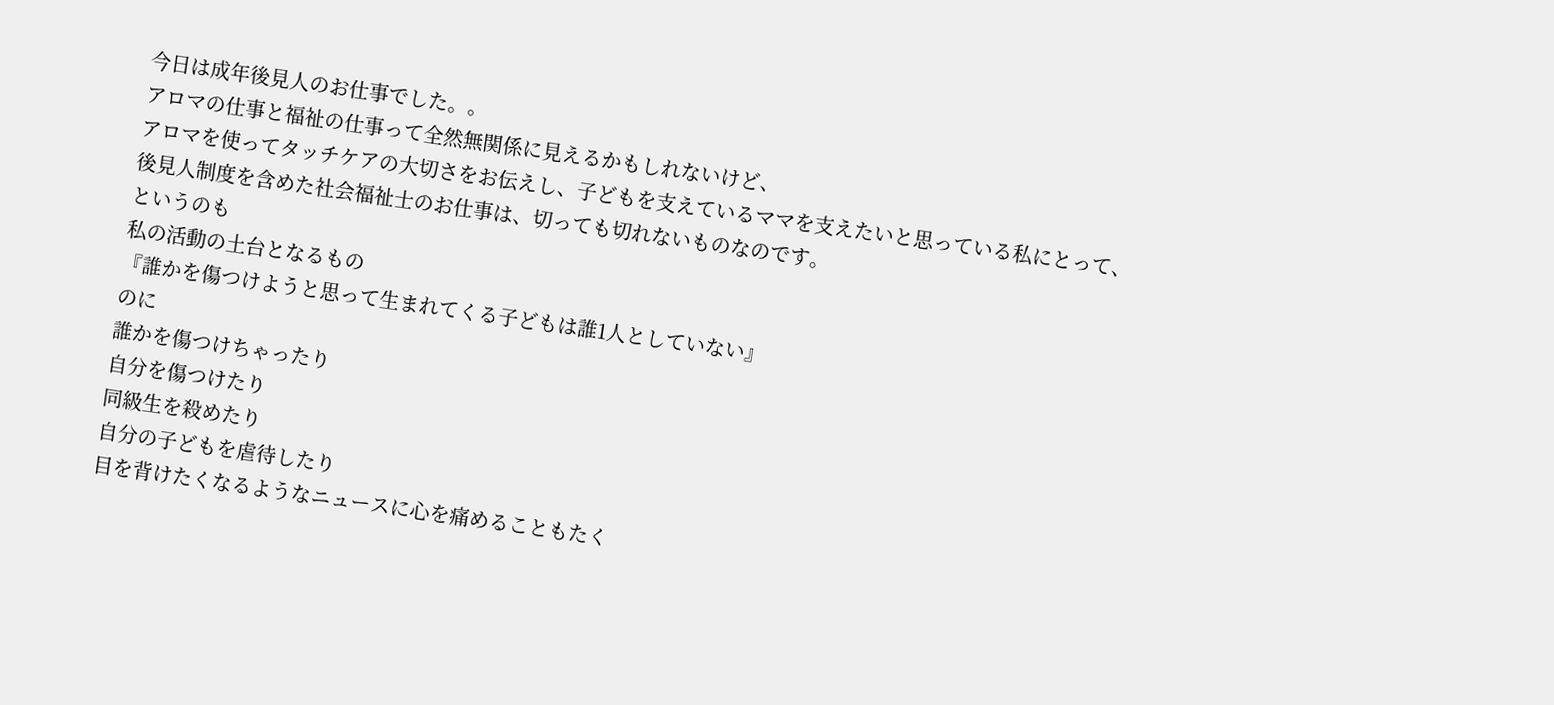今日は成年後見人のお仕事でした。。
アロマの仕事と福祉の仕事って全然無関係に見えるかもしれないけど、
アロマを使ってタッチケアの大切さをお伝えし、子どもを支えているママを支えたいと思っている私にとって、
後見人制度を含めた社会福祉士のお仕事は、切っても切れないものなのです。
というのも
私の活動の土台となるもの
『誰かを傷つけようと思って生まれてくる子どもは誰1人としていない』
のに
誰かを傷つけちゃったり
自分を傷つけたり
同級生を殺めたり
自分の子どもを虐待したり
目を背けたくなるようなニュースに心を痛めることもたく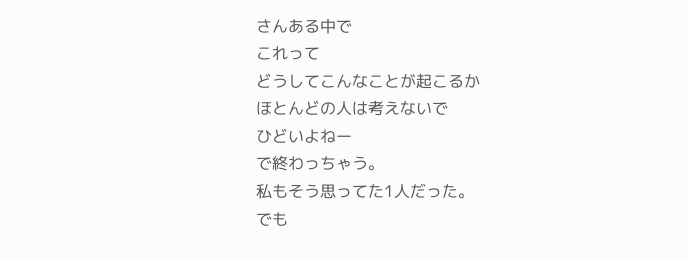さんある中で
これって
どうしてこんなことが起こるか
ほとんどの人は考えないで
ひどいよねー
で終わっちゃう。
私もそう思ってた1人だった。
でも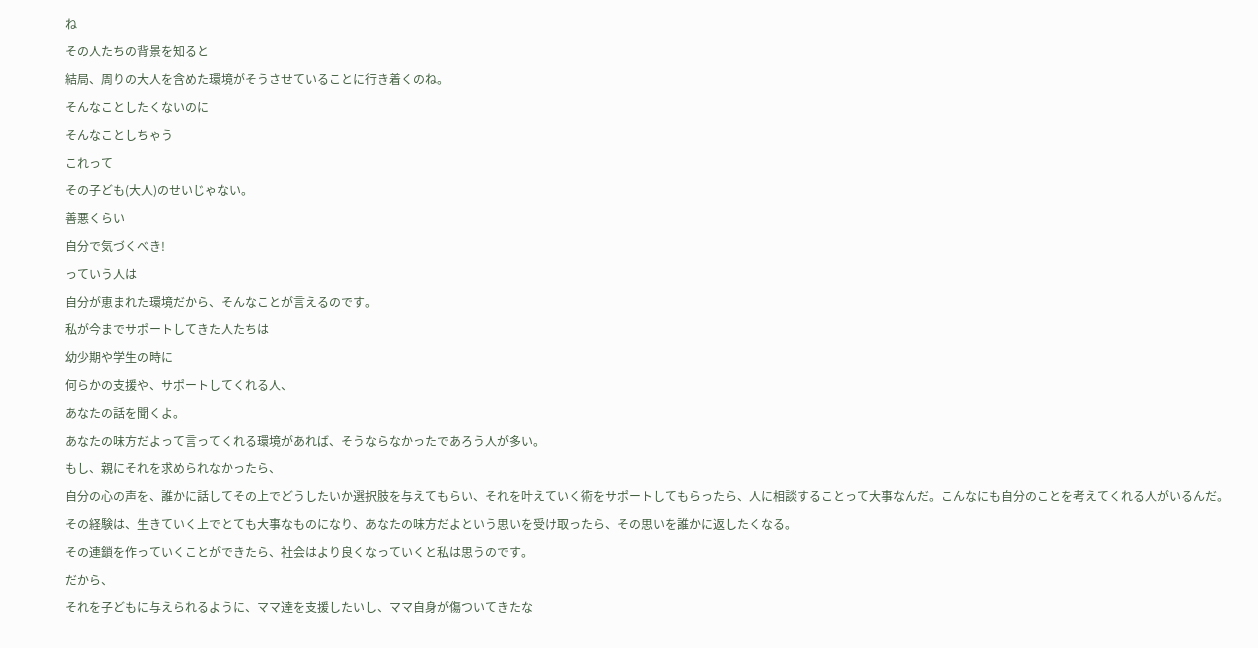ね
その人たちの背景を知ると
結局、周りの大人を含めた環境がそうさせていることに行き着くのね。
そんなことしたくないのに
そんなことしちゃう
これって
その子ども(大人)のせいじゃない。
善悪くらい
自分で気づくべき!
っていう人は
自分が恵まれた環境だから、そんなことが言えるのです。
私が今までサポートしてきた人たちは
幼少期や学生の時に
何らかの支援や、サポートしてくれる人、
あなたの話を聞くよ。
あなたの味方だよって言ってくれる環境があれば、そうならなかったであろう人が多い。
もし、親にそれを求められなかったら、
自分の心の声を、誰かに話してその上でどうしたいか選択肢を与えてもらい、それを叶えていく術をサポートしてもらったら、人に相談することって大事なんだ。こんなにも自分のことを考えてくれる人がいるんだ。
その経験は、生きていく上でとても大事なものになり、あなたの味方だよという思いを受け取ったら、その思いを誰かに返したくなる。
その連鎖を作っていくことができたら、社会はより良くなっていくと私は思うのです。
だから、
それを子どもに与えられるように、ママ達を支援したいし、ママ自身が傷ついてきたな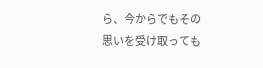ら、今からでもその思いを受け取っても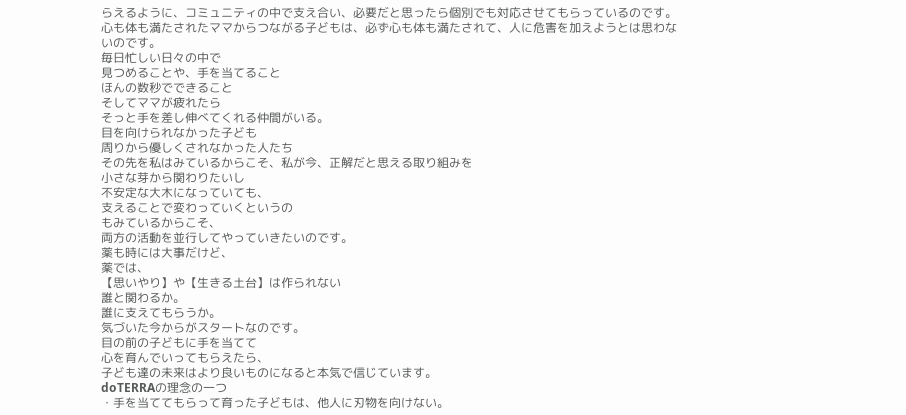らえるように、コミュニティの中で支え合い、必要だと思ったら個別でも対応させてもらっているのです。
心も体も満たされたママからつながる子どもは、必ず心も体も満たされて、人に危害を加えようとは思わないのです。
毎日忙しい日々の中で
見つめることや、手を当てること
ほんの数秒でできること
そしてママが疲れたら
そっと手を差し伸べてくれる仲間がいる。
目を向けられなかった子ども
周りから優しくされなかった人たち
その先を私はみているからこそ、私が今、正解だと思える取り組みを
小さな芽から関わりたいし
不安定な大木になっていても、
支えることで変わっていくというの
もみているからこそ、
両方の活動を並行してやっていきたいのです。
薬も時には大事だけど、
薬では、
【思いやり】や【生きる土台】は作られない
誰と関わるか。
誰に支えてもらうか。
気づいた今からがスタートなのです。
目の前の子どもに手を当てて
心を育んでいってもらえたら、
子ども達の未来はより良いものになると本気で信じています。
doTERRAの理念の一つ
・手を当ててもらって育った子どもは、他人に刃物を向けない。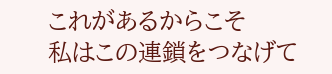これがあるからこそ
私はこの連鎖をつなげて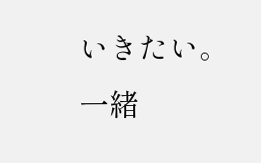いきたい。
一緒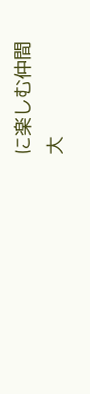に楽しむ仲間
大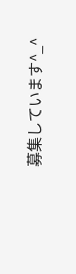募集しています^_^